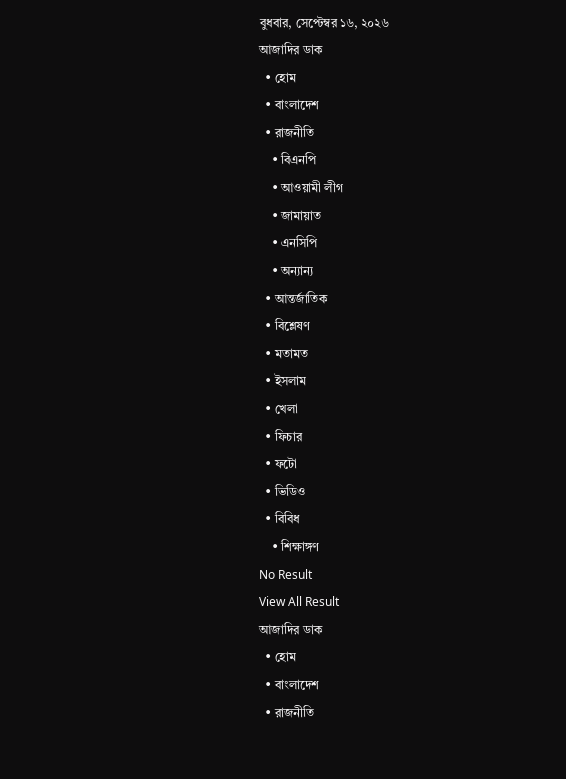বুধবার, সেপ্টেম্বর ১৬, ২০২৬
আজাদির ডাক
  • হোম
  • বাংলাদেশ
  • রাজনীতি
    • বিএনপি
    • আওয়ামী লীগ
    • জামায়াত
    • এনসিপি
    • অন্যান্য
  • আন্তর্জাতিক
  • বিশ্লেষণ
  • মতামত
  • ইসলাম
  • খেলা
  • ফিচার
  • ফটো
  • ভিডিও
  • বিবিধ
    • শিক্ষাঙ্গণ
No Result
View All Result
আজাদির ডাক
  • হোম
  • বাংলাদেশ
  • রাজনীতি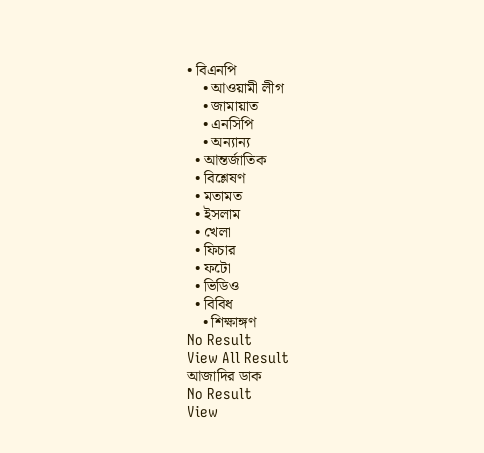• বিএনপি
    • আওয়ামী লীগ
    • জামায়াত
    • এনসিপি
    • অন্যান্য
  • আন্তর্জাতিক
  • বিশ্লেষণ
  • মতামত
  • ইসলাম
  • খেলা
  • ফিচার
  • ফটো
  • ভিডিও
  • বিবিধ
    • শিক্ষাঙ্গণ
No Result
View All Result
আজাদির ডাক
No Result
View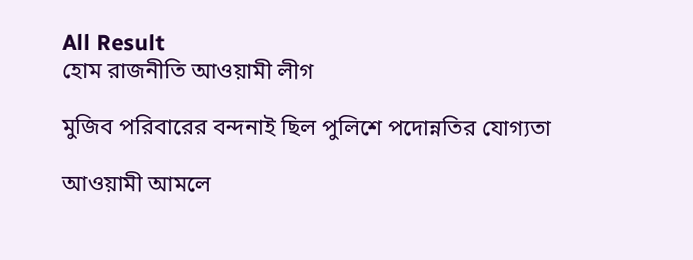All Result
হোম রাজনীতি আওয়ামী লীগ

মুজিব পরিবারের বন্দনাই ছিল পুলিশে পদোন্নতির যোগ্যতা

আওয়ামী আমলে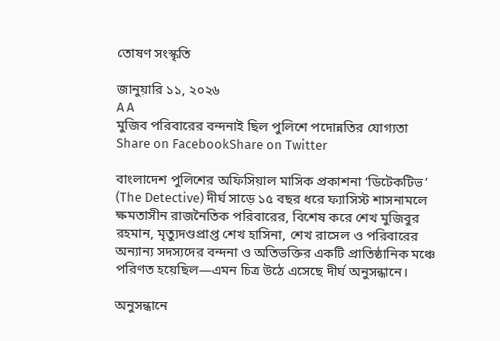তোষণ সংস্কৃতি

জানুয়ারি ১১, ২০২৬
A A
মুজিব পরিবারের বন্দনাই ছিল পুলিশে পদোন্নতির যোগ্যতা
Share on FacebookShare on Twitter

বাংলাদেশ পুলিশের অফিসিয়াল মাসিক প্রকাশনা ‘ডিটেকটিভ’ (The Detective) দীর্ঘ সাড়ে ১৫ বছর ধরে ফ্যাসিস্ট শাসনামলে ক্ষমতাসীন রাজনৈতিক পরিবারের, বিশেষ করে শেখ মুজিবুর রহমান, মৃত্যুদণ্ডপ্রাপ্ত শেখ হাসিনা, শেখ রাসেল ও পরিবারের অন্যান্য সদস্যদের বন্দনা ও অতিভক্তির একটি প্রাতিষ্ঠানিক মঞ্চে পরিণত হয়েছিল—এমন চিত্র উঠে এসেছে দীর্ঘ অনুসন্ধানে।

অনুসন্ধানে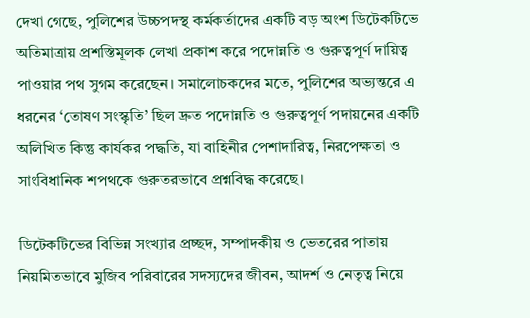দেখা গেছে, পুলিশের উচ্চপদস্থ কর্মকর্তাদের একটি বড় অংশ ডিটেকটিভে অতিমাত্রায় প্রশস্তিমূলক লেখা প্রকাশ করে পদোন্নতি ও গুরুত্বপূর্ণ দায়িত্ব পাওয়ার পথ সুগম করেছেন। সমালোচকদের মতে, পুলিশের অভ্যন্তরে এ ধরনের ‘তোষণ সংস্কৃতি’ ছিল দ্রুত পদোন্নতি ও গুরুত্বপূর্ণ পদায়নের একটি অলিখিত কিন্তু কার্যকর পদ্ধতি, যা বাহিনীর পেশাদারিত্ব, নিরপেক্ষতা ও সাংবিধানিক শপথকে গুরুতরভাবে প্রশ্নবিদ্ধ করেছে।

ডিটেকটিভের বিভিন্ন সংখ্যার প্রচ্ছদ, সম্পাদকীয় ও ভেতরের পাতায় নিয়মিতভাবে মুজিব পরিবারের সদস্যদের জীবন, আদর্শ ও নেতৃত্ব নিয়ে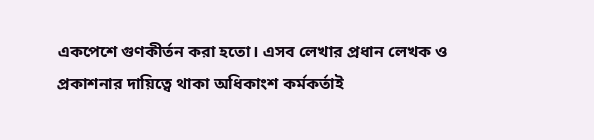একপেশে গুণকীর্তন করা হতো। এসব লেখার প্রধান লেখক ও প্রকাশনার দায়িত্বে থাকা অধিকাংশ কর্মকর্তাই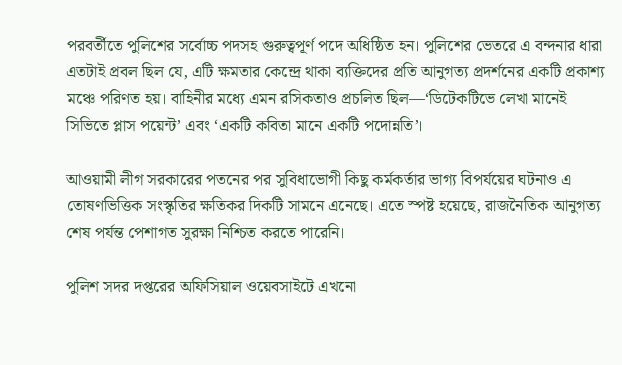পরবর্তীতে পুলিশের সর্বোচ্চ পদসহ গুরুত্বপূর্ণ পদে অধিষ্ঠিত হন। পুলিশের ভেতরে এ বন্দনার ধারা এতটাই প্রবল ছিল যে, এটি ক্ষমতার কেন্দ্রে থাকা ব্যক্তিদের প্রতি আনুগত্য প্রদর্শনের একটি প্রকাশ্য মঞ্চে পরিণত হয়। বাহিনীর মধ্যে এমন রসিকতাও প্রচলিত ছিল—‘ডিটেকটিভে লেখা মানেই সিভিতে প্লাস পয়েন্ট’ এবং ‘একটি কবিতা মানে একটি পদোন্নতি’।

আওয়ামী লীগ সরকারের পতনের পর সুবিধাভোগী কিছু কর্মকর্তার ভাগ্য বিপর্যয়ের ঘটনাও এ তোষণভিত্তিক সংস্কৃতির ক্ষতিকর দিকটি সামনে এনেছে। এতে স্পষ্ট হয়েছে, রাজনৈতিক আনুগত্য শেষ পর্যন্ত পেশাগত সুরক্ষা নিশ্চিত করতে পারেনি।

পুলিশ সদর দপ্তরের অফিসিয়াল ওয়েবসাইটে এখনো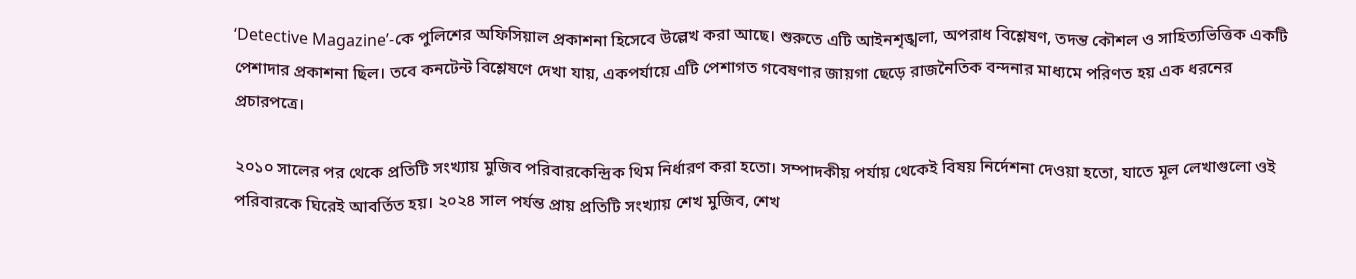‘Detective Magazine’-কে পুলিশের অফিসিয়াল প্রকাশনা হিসেবে উল্লেখ করা আছে। শুরুতে এটি আইনশৃঙ্খলা, অপরাধ বিশ্লেষণ, তদন্ত কৌশল ও সাহিত্যভিত্তিক একটি পেশাদার প্রকাশনা ছিল। তবে কনটেন্ট বিশ্লেষণে দেখা যায়, একপর্যায়ে এটি পেশাগত গবেষণার জায়গা ছেড়ে রাজনৈতিক বন্দনার মাধ্যমে পরিণত হয় এক ধরনের প্রচারপত্রে।

২০১০ সালের পর থেকে প্রতিটি সংখ্যায় মুজিব পরিবারকেন্দ্রিক থিম নির্ধারণ করা হতো। সম্পাদকীয় পর্যায় থেকেই বিষয় নির্দেশনা দেওয়া হতো, যাতে মূল লেখাগুলো ওই পরিবারকে ঘিরেই আবর্তিত হয়। ২০২৪ সাল পর্যন্ত প্রায় প্রতিটি সংখ্যায় শেখ মুজিব, শেখ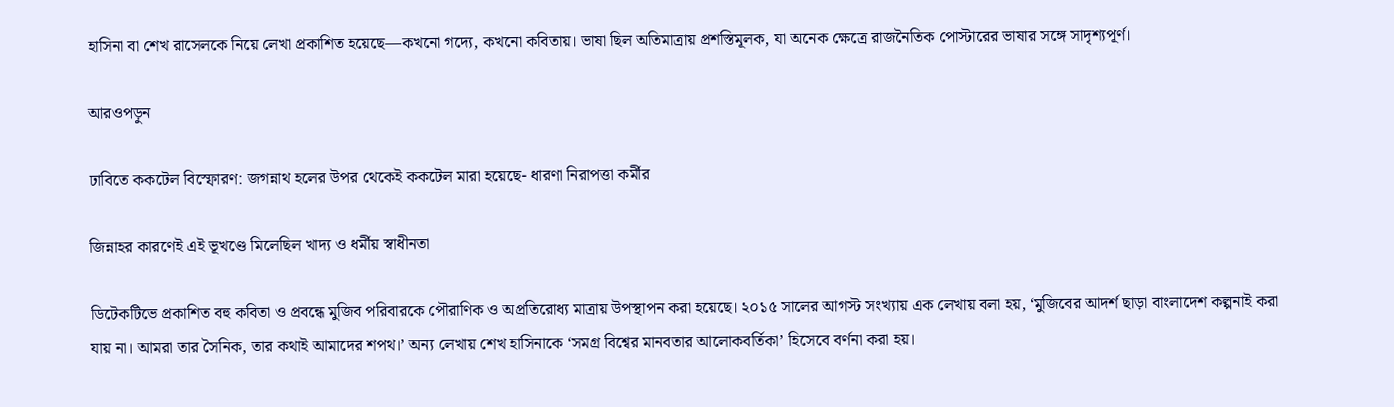হাসিনা বা শেখ রাসেলকে নিয়ে লেখা প্রকাশিত হয়েছে—কখনো গদ্যে, কখনো কবিতায়। ভাষা ছিল অতিমাত্রায় প্রশস্তিমূলক, যা অনেক ক্ষেত্রে রাজনৈতিক পোস্টারের ভাষার সঙ্গে সাদৃশ্যপূর্ণ।

আরওপড়ুন

ঢাবিতে ককটেল বিস্ফোরণ: জগন্নাথ হলের উপর থেকেই ককটেল মারা হয়েছে- ধারণা নিরাপত্তা কর্মীর

জিন্নাহর কারণেই এই ভূখণ্ডে মিলেছিল খাদ্য ও ধর্মীয় স্বাধীনতা

ডিটেকটিভে প্রকাশিত বহু কবিতা ও প্রবন্ধে মুজিব পরিবারকে পৌরাণিক ও অপ্রতিরোধ্য মাত্রায় উপস্থাপন করা হয়েছে। ২০১৫ সালের আগস্ট সংখ্যায় এক লেখায় বলা হয়, ‘মুজিবের আদর্শ ছাড়া বাংলাদেশ কল্পনাই করা যায় না। আমরা তার সৈনিক, তার কথাই আমাদের শপথ।’ অন্য লেখায় শেখ হাসিনাকে ‘সমগ্র বিশ্বের মানবতার আলোকবর্তিকা’ হিসেবে বর্ণনা করা হয়।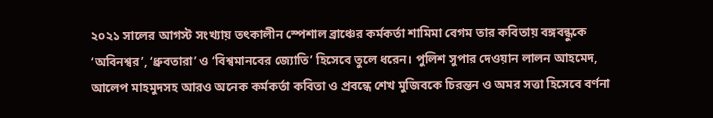২০২১ সালের আগস্ট সংখ্যায় তৎকালীন স্পেশাল ব্রাঞ্চের কর্মকর্তা শামিমা বেগম তার কবিতায় বঙ্গবন্ধুকে ‘অবিনশ্বর’, ‘ধ্রুবতারা’ ও ‘বিশ্বমানবের জ্যোতি’ হিসেবে তুলে ধরেন। পুলিশ সুপার দেওয়ান লালন আহমেদ, আলেপ মাহমুদসহ আরও অনেক কর্মকর্তা কবিতা ও প্রবন্ধে শেখ মুজিবকে চিরন্তন ও অমর সত্তা হিসেবে বর্ণনা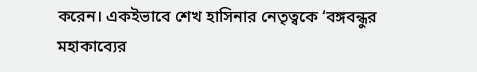করেন। একইভাবে শেখ হাসিনার নেতৃত্বকে ‘বঙ্গবন্ধুর মহাকাব্যের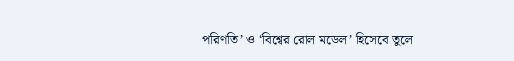পরিণতি’ ও ‘বিশ্বের রোল মডেল’ হিসেবে তুলে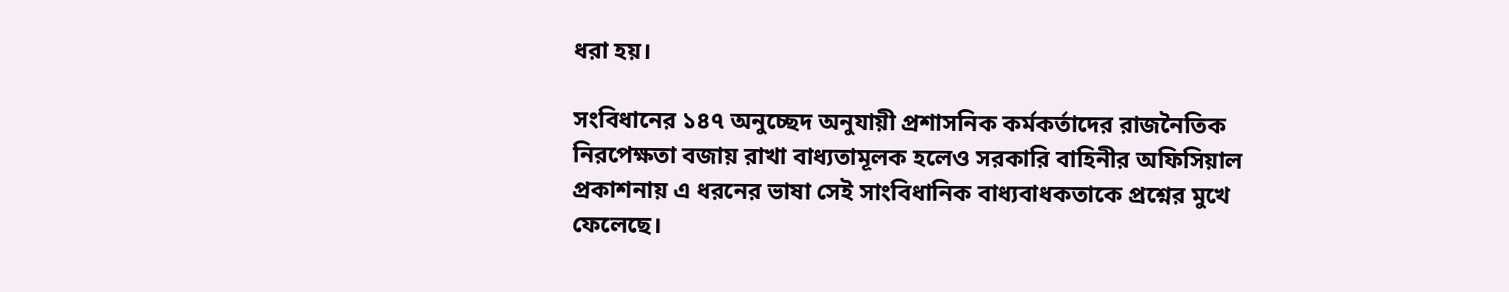ধরা হয়।

সংবিধানের ১৪৭ অনুচ্ছেদ অনুযায়ী প্রশাসনিক কর্মকর্তাদের রাজনৈতিক নিরপেক্ষতা বজায় রাখা বাধ্যতামূলক হলেও সরকারি বাহিনীর অফিসিয়াল প্রকাশনায় এ ধরনের ভাষা সেই সাংবিধানিক বাধ্যবাধকতাকে প্রশ্নের মুখে ফেলেছে।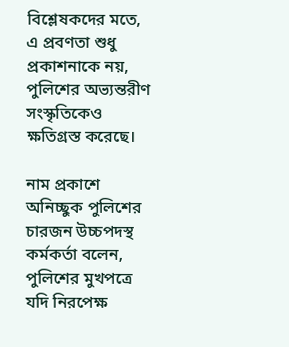বিশ্লেষকদের মতে, এ প্রবণতা শুধু প্রকাশনাকে নয়, পুলিশের অভ্যন্তরীণ সংস্কৃতিকেও ক্ষতিগ্রস্ত করেছে।

নাম প্রকাশে অনিচ্ছুক পুলিশের চারজন উচ্চপদস্থ কর্মকর্তা বলেন, পুলিশের মুখপত্রে যদি নিরপেক্ষ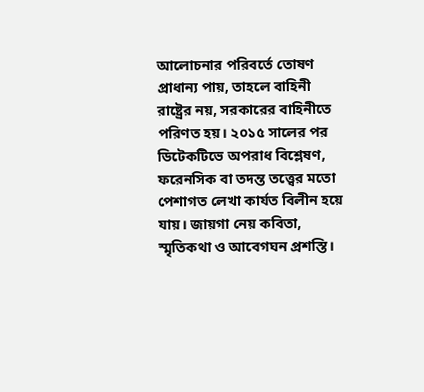আলোচনার পরিবর্তে তোষণ প্রাধান্য পায়, তাহলে বাহিনী রাষ্ট্রের নয়, সরকারের বাহিনীতে পরিণত হয়। ২০১৫ সালের পর ডিটেকটিভে অপরাধ বিশ্লেষণ, ফরেনসিক বা তদন্ত তত্ত্বের মতো পেশাগত লেখা কার্যত বিলীন হয়ে যায়। জায়গা নেয় কবিতা, স্মৃতিকথা ও আবেগঘন প্রশস্তি।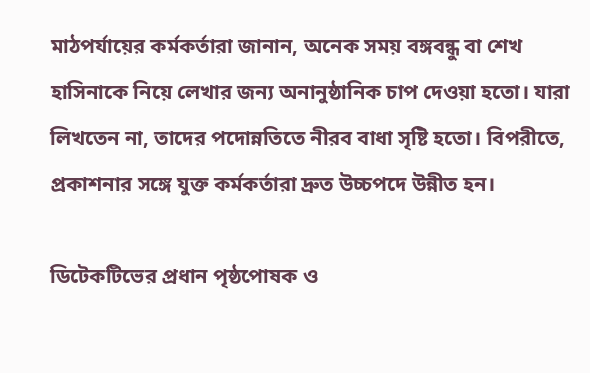মাঠপর্যায়ের কর্মকর্তারা জানান, অনেক সময় বঙ্গবন্ধু বা শেখ হাসিনাকে নিয়ে লেখার জন্য অনানুষ্ঠানিক চাপ দেওয়া হতো। যারা লিখতেন না, তাদের পদোন্নতিতে নীরব বাধা সৃষ্টি হতো। বিপরীতে, প্রকাশনার সঙ্গে যুক্ত কর্মকর্তারা দ্রুত উচ্চপদে উন্নীত হন।

ডিটেকটিভের প্রধান পৃষ্ঠপোষক ও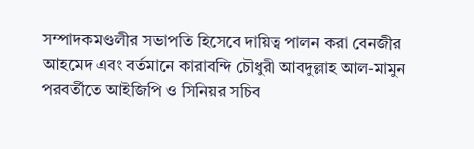সম্পাদকমণ্ডলীর সভাপতি হিসেবে দায়িত্ব পালন করা বেনজীর আহমেদ এবং বর্তমানে কারাবন্দি চৌধুরী আবদুল্লাহ আল-মামুন পরবর্তীতে আইজিপি ও সিনিয়র সচিব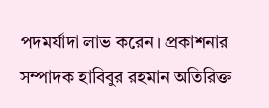পদমর্যাদা লাভ করেন। প্রকাশনার সম্পাদক হাবিবুর রহমান অতিরিক্ত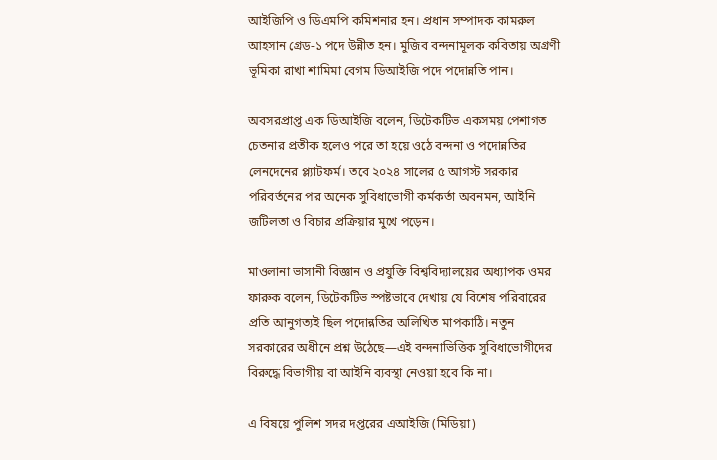আইজিপি ও ডিএমপি কমিশনার হন। প্রধান সম্পাদক কামরুল আহসান গ্রেড-১ পদে উন্নীত হন। মুজিব বন্দনামূলক কবিতায় অগ্রণী ভূমিকা রাখা শামিমা বেগম ডিআইজি পদে পদোন্নতি পান।

অবসরপ্রাপ্ত এক ডিআইজি বলেন, ডিটেকটিভ একসময় পেশাগত চেতনার প্রতীক হলেও পরে তা হয়ে ওঠে বন্দনা ও পদোন্নতির লেনদেনের প্ল্যাটফর্ম। তবে ২০২৪ সালের ৫ আগস্ট সরকার পরিবর্তনের পর অনেক সুবিধাভোগী কর্মকর্তা অবনমন, আইনি জটিলতা ও বিচার প্রক্রিয়ার মুখে পড়েন।

মাওলানা ভাসানী বিজ্ঞান ও প্রযুক্তি বিশ্ববিদ্যালয়ের অধ্যাপক ওমর ফারুক বলেন, ডিটেকটিভ স্পষ্টভাবে দেখায় যে বিশেষ পরিবারের প্রতি আনুগত্যই ছিল পদোন্নতির অলিখিত মাপকাঠি। নতুন সরকারের অধীনে প্রশ্ন উঠেছে—এই বন্দনাভিত্তিক সুবিধাভোগীদের বিরুদ্ধে বিভাগীয় বা আইনি ব্যবস্থা নেওয়া হবে কি না।

এ বিষয়ে পুলিশ সদর দপ্তরের এআইজি (মিডিয়া)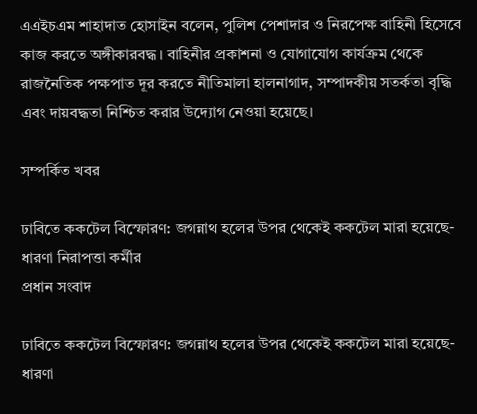এএইচএম শাহাদাত হোসাইন বলেন, পুলিশ পেশাদার ও নিরপেক্ষ বাহিনী হিসেবে কাজ করতে অঙ্গীকারবদ্ধ। বাহিনীর প্রকাশনা ও যোগাযোগ কার্যক্রম থেকে রাজনৈতিক পক্ষপাত দূর করতে নীতিমালা হালনাগাদ, সম্পাদকীয় সতর্কতা বৃদ্ধি এবং দায়বদ্ধতা নিশ্চিত করার উদ্যোগ নেওয়া হয়েছে।

সম্পর্কিত খবর

ঢাবিতে ককটেল বিস্ফোরণ: জগন্নাথ হলের উপর থেকেই ককটেল মারা হয়েছে- ধারণা নিরাপত্তা কর্মীর
প্রধান সংবাদ

ঢাবিতে ককটেল বিস্ফোরণ: জগন্নাথ হলের উপর থেকেই ককটেল মারা হয়েছে- ধারণা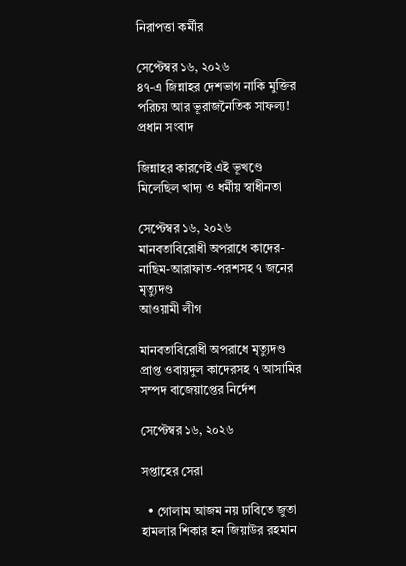নিরাপত্তা কর্মীর

সেপ্টেম্বর ১৬, ২০২৬
৪৭-এ জিন্নাহর দেশভাগ নাকি মুক্তির পরিচয় আর ভূরাজনৈতিক সাফল্য!
প্রধান সংবাদ

জিন্নাহর কারণেই এই ভূখণ্ডে মিলেছিল খাদ্য ও ধর্মীয় স্বাধীনতা

সেপ্টেম্বর ১৬, ২০২৬
মানবতাবিরোধী অপরাধে কাদের-নাছিম-আরাফাত-পরশসহ ৭ জনের মৃত্যুদণ্ড
আওয়ামী লীগ

মানবতাবিরোধী অপরাধে মৃত্যুদণ্ড প্রাপ্ত ওবায়দুল কাদেরসহ ৭ আসামির সম্পদ বাজেয়াপ্তের নির্দেশ

সেপ্টেম্বর ১৬, ২০২৬

সপ্তাহের সেরা

  • গোলাম আজম নয় ঢাবিতে জুতা হামলার শিকার হন জিয়াউর রহমান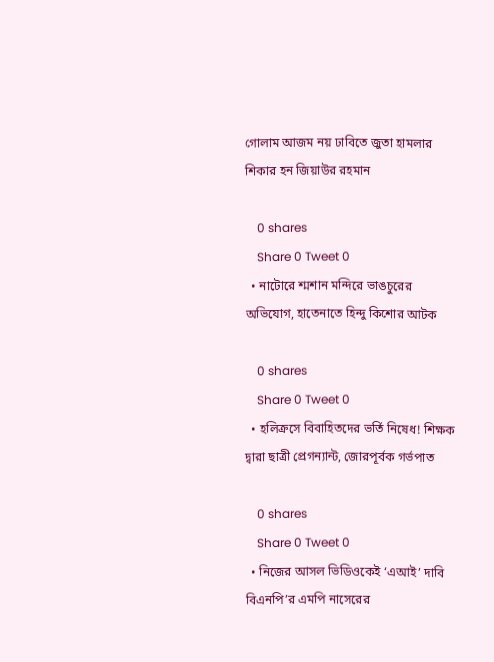গোলাম আজম নয় ঢাবিতে জুতা হামলার শিকার হন জিয়াউর রহমান

    0 shares
    Share 0 Tweet 0
  • নাটোরে শ্মশান মন্দিরে ভাঙচুরের অভিযোগ, হাতেনাতে হিন্দু কিশোর আটক

    0 shares
    Share 0 Tweet 0
  • হলিক্রসে বিবাহিতদের ভর্তি নিষেধ! শিক্ষক দ্বারা ছাত্রী প্রেগন্যান্ট, জোরপূর্বক গর্ভপাত

    0 shares
    Share 0 Tweet 0
  • নিজের আসল ভিডিওকেই ‘এআই’ দাবি বিএনপি’র এমপি নাসেরের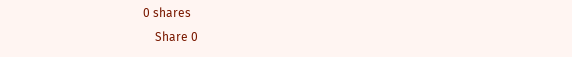0 shares
    Share 0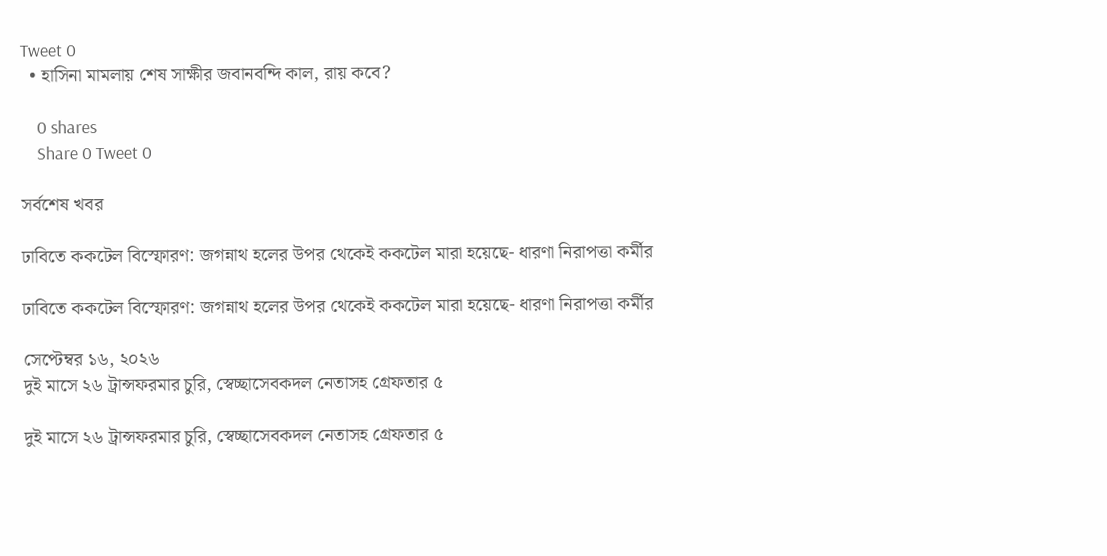Tweet 0
  • হাসিনা মামলায় শেষ সাক্ষীর জবানবন্দি কাল, রায় কবে?

    0 shares
    Share 0 Tweet 0

সর্বশেষ খবর

ঢাবিতে ককটেল বিস্ফোরণ: জগন্নাথ হলের উপর থেকেই ককটেল মারা হয়েছে- ধারণা নিরাপত্তা কর্মীর

ঢাবিতে ককটেল বিস্ফোরণ: জগন্নাথ হলের উপর থেকেই ককটেল মারা হয়েছে- ধারণা নিরাপত্তা কর্মীর

সেপ্টেম্বর ১৬, ২০২৬
দুই মাসে ২৬ ট্রান্সফরমার চুরি, স্বেচ্ছাসেবকদল নেতাসহ গ্রেফতার ৫

দুই মাসে ২৬ ট্রান্সফরমার চুরি, স্বেচ্ছাসেবকদল নেতাসহ গ্রেফতার ৫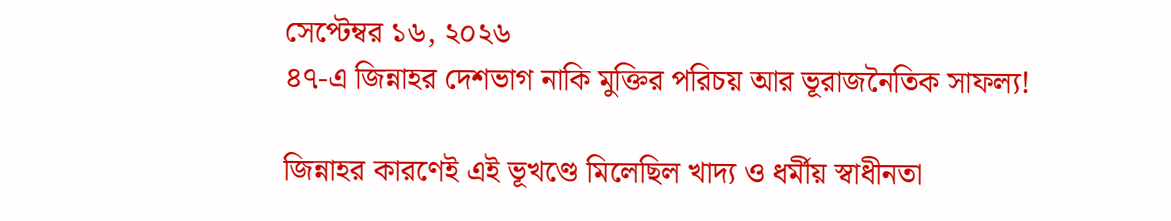সেপ্টেম্বর ১৬, ২০২৬
৪৭-এ জিন্নাহর দেশভাগ নাকি মুক্তির পরিচয় আর ভূরাজনৈতিক সাফল্য!

জিন্নাহর কারণেই এই ভূখণ্ডে মিলেছিল খাদ্য ও ধর্মীয় স্বাধীনতা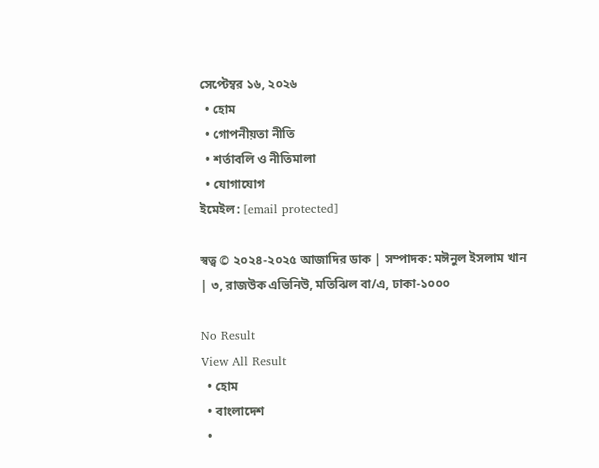সেপ্টেম্বর ১৬, ২০২৬
  • হোম
  • গোপনীয়তা নীতি
  • শর্তাবলি ও নীতিমালা
  • যোগাযোগ
ইমেইল: [email protected]

স্বত্ব © ২০২৪-২০২৫ আজাদির ডাক | সম্পাদক: মঈনুল ইসলাম খান | ৩, রাজউক এভিনিউ, মতিঝিল বা/এ, ঢাকা-১০০০

No Result
View All Result
  • হোম
  • বাংলাদেশ
  •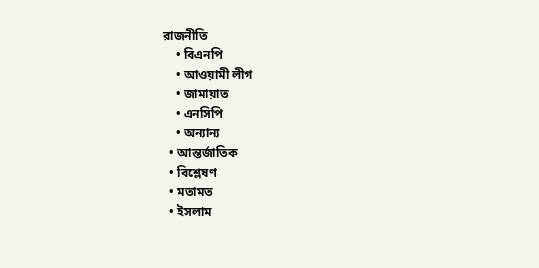রাজনীতি
    • বিএনপি
    • আওয়ামী লীগ
    • জামায়াত
    • এনসিপি
    • অন্যান্য
  • আন্তর্জাতিক
  • বিশ্লেষণ
  • মতামত
  • ইসলাম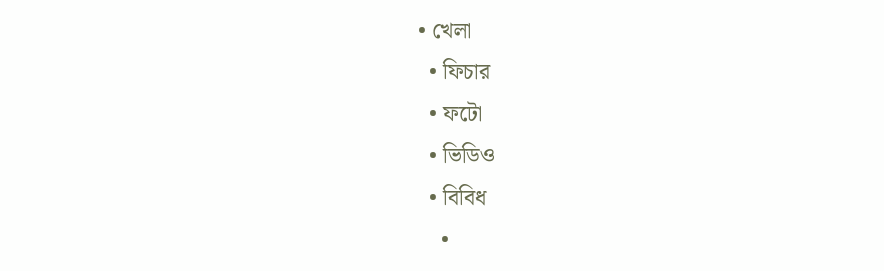• খেলা
  • ফিচার
  • ফটো
  • ভিডিও
  • বিবিধ
    •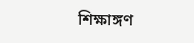শিক্ষাঙ্গণ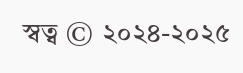স্বত্ব © ২০২৪-২০২৫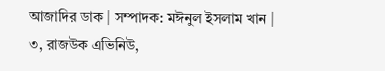আজাদির ডাক | সম্পাদক: মঈনুল ইসলাম খান | ৩, রাজউক এভিনিউ,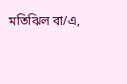মতিঝিল বা/এ,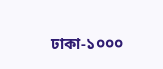ঢাকা-১০০০